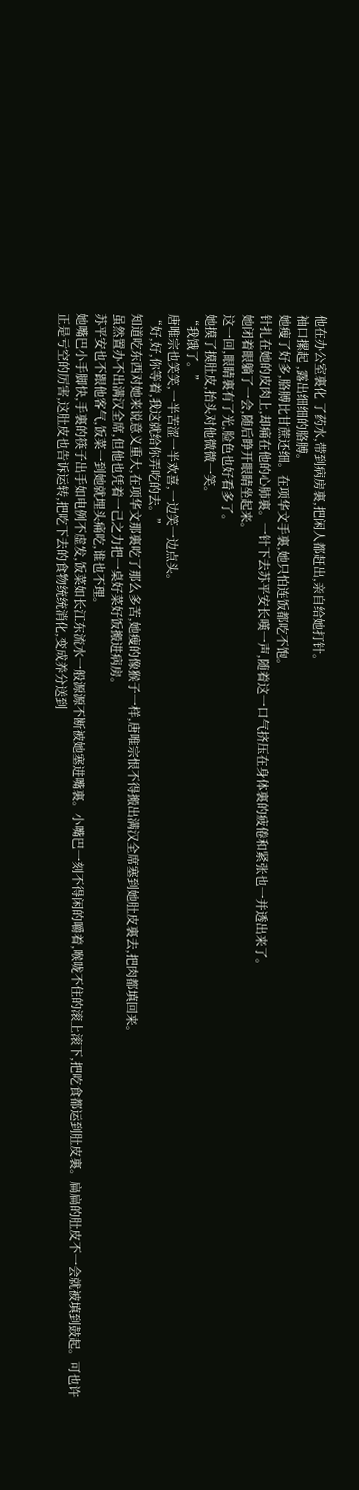他在办公室裏化 了药水,带到病房裏,把闲人都赶出,亲自给她打针。
袖口摞起 ,露出细细的胳膊。
她瘦了好多,胳膊比甘蔗还细。在项华文手裏,她只怕连饭都吃不饱。
针扎在她的皮肉上,却痛在他的心肺裏。一针下去苏平安长嘆一声,随着这一口气挤压在身体裏的疲倦和紧张也一并透出来了。
她闭着眼躺了一会,随后睁开眼睛坐起来。
这一回,眼睛裏有了光,脸色也好看多了。
她摸了摸肚皮,抬头对他微微一笑。
“我饿了。”
唐唯宗也笑笑,一半苦涩一半欢喜,一边笑一边点头。
“好,好,你等着,我这就给你弄吃的去。”
知道吃东西对她来说意义重大,在项华文那裏吃了那么多苦,她瘦的像猴子一样,唐唯宗恨不得搬出满汉全席塞到她肚皮裏去,把肉都填回来。
虽然置办不出满汉全席,但他也凭着一己之力把一桌好菜好饭搬进病房。
苏平安也不跟他客气,饭菜一到她就埋头痛吃,谁也不理。
她嘴巴小手脚快,手裏的筷子出手如电例不虚发,饭菜如长江东流水一般源源不断被她塞进嘴裏。小嘴巴一刻不得闲的嚼着,喉咙不住的滚上滚下,把吃食都运到肚皮裏。扁扁的肚皮不一会就被填到鼓起。可也许正是亏空的厉害,这肚皮也告诉运转,把吃下去的食物统统消化,变成养分送到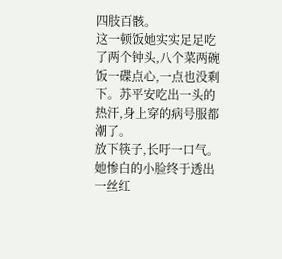四肢百骸。
这一顿饭她实实足足吃了两个钟头,八个菜两碗饭一碟点心,一点也没剩下。苏平安吃出一头的热汗,身上穿的病号服都潮了。
放下筷子,长吁一口气。她惨白的小脸终于透出一丝红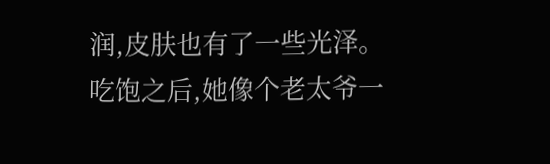润,皮肤也有了一些光泽。
吃饱之后,她像个老太爷一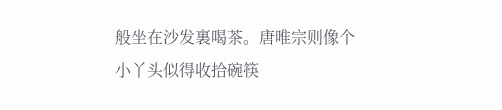般坐在沙发裏喝茶。唐唯宗则像个小丫头似得收拾碗筷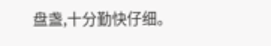盘盏,十分勤快仔细。